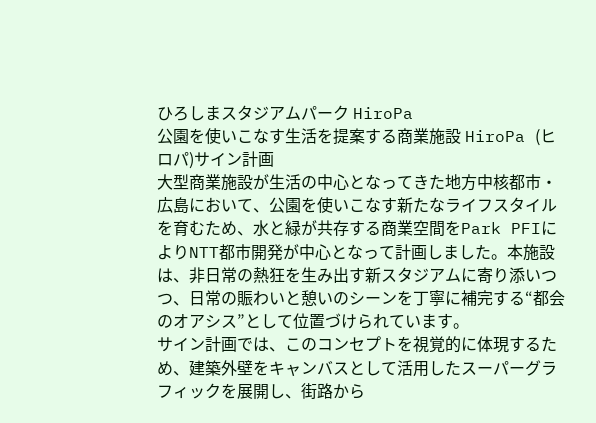ひろしまスタジアムパーク HiroPa
公園を使いこなす生活を提案する商業施設 HiroPa (ヒロパ)サイン計画
大型商業施設が生活の中心となってきた地方中核都市・広島において、公園を使いこなす新たなライフスタイルを育むため、水と緑が共存する商業空間をPark PFIによりNTT都市開発が中心となって計画しました。本施設は、非日常の熱狂を生み出す新スタジアムに寄り添いつつ、日常の賑わいと憩いのシーンを丁寧に補完する“都会のオアシス”として位置づけられています。
サイン計画では、このコンセプトを視覚的に体現するため、建築外壁をキャンバスとして活用したスーパーグラフィックを展開し、街路から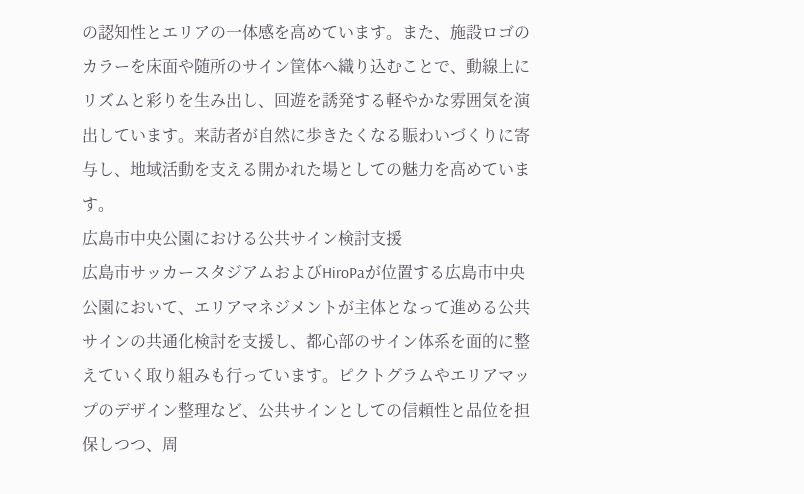の認知性とエリアの一体感を高めています。また、施設ロゴのカラーを床面や随所のサイン筐体へ織り込むことで、動線上にリズムと彩りを生み出し、回遊を誘発する軽やかな雰囲気を演出しています。来訪者が自然に歩きたくなる賑わいづくりに寄与し、地域活動を支える開かれた場としての魅力を高めています。
広島市中央公園における公共サイン検討支援
広島市サッカースタジアムおよびHiroPaが位置する広島市中央公園において、エリアマネジメントが主体となって進める公共サインの共通化検討を支援し、都心部のサイン体系を面的に整えていく取り組みも行っています。ピクトグラムやエリアマップのデザイン整理など、公共サインとしての信頼性と品位を担保しつつ、周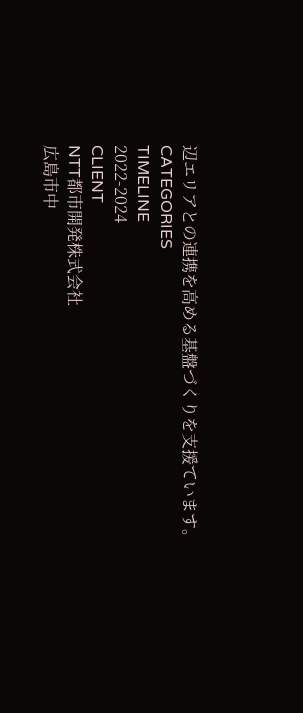辺エリアとの連携を高める基盤づくりを支援ています。
CATEGORIES
TIMELINE
2022-2024
CLIENT
NTT都市開発株式会社
広島市中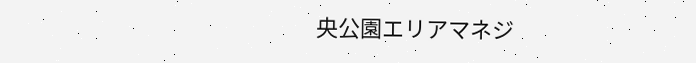央公園エリアマネジ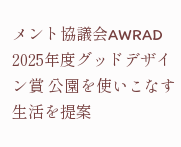メント協議会AWRAD
2025年度グッドデザイン賞 公園を使いこなす生活を提案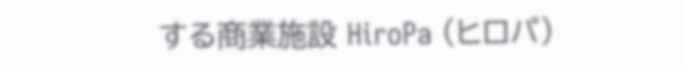する商業施設 HiroPa (ヒロパ)